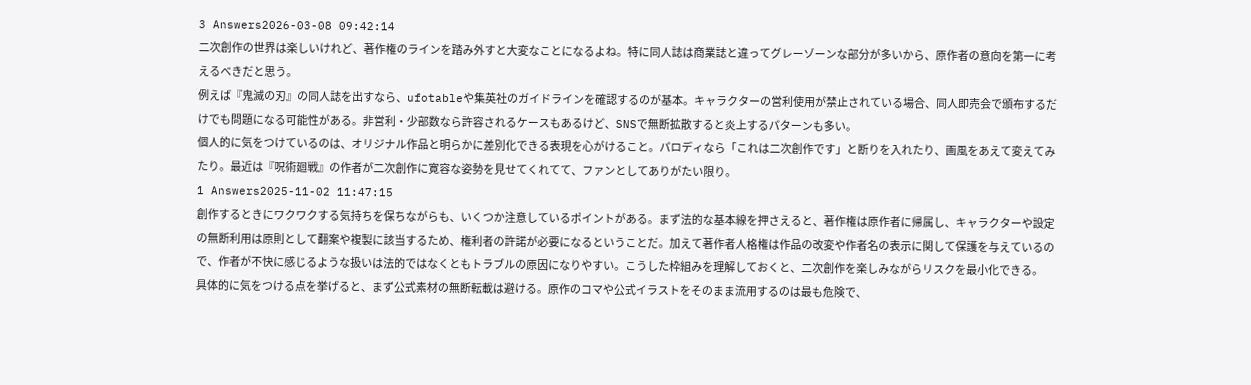3 Answers2026-03-08 09:42:14
二次創作の世界は楽しいけれど、著作権のラインを踏み外すと大変なことになるよね。特に同人誌は商業誌と違ってグレーゾーンな部分が多いから、原作者の意向を第一に考えるべきだと思う。
例えば『鬼滅の刃』の同人誌を出すなら、ufotableや集英社のガイドラインを確認するのが基本。キャラクターの営利使用が禁止されている場合、同人即売会で頒布するだけでも問題になる可能性がある。非営利・少部数なら許容されるケースもあるけど、SNSで無断拡散すると炎上するパターンも多い。
個人的に気をつけているのは、オリジナル作品と明らかに差別化できる表現を心がけること。パロディなら「これは二次創作です」と断りを入れたり、画風をあえて変えてみたり。最近は『呪術廻戦』の作者が二次創作に寛容な姿勢を見せてくれてて、ファンとしてありがたい限り。
1 Answers2025-11-02 11:47:15
創作するときにワクワクする気持ちを保ちながらも、いくつか注意しているポイントがある。まず法的な基本線を押さえると、著作権は原作者に帰属し、キャラクターや設定の無断利用は原則として翻案や複製に該当するため、権利者の許諾が必要になるということだ。加えて著作者人格権は作品の改変や作者名の表示に関して保護を与えているので、作者が不快に感じるような扱いは法的ではなくともトラブルの原因になりやすい。こうした枠組みを理解しておくと、二次創作を楽しみながらリスクを最小化できる。
具体的に気をつける点を挙げると、まず公式素材の無断転載は避ける。原作のコマや公式イラストをそのまま流用するのは最も危険で、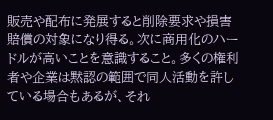販売や配布に発展すると削除要求や損害賠償の対象になり得る。次に商用化のハードルが高いことを意識すること。多くの権利者や企業は黙認の範囲で同人活動を許している場合もあるが、それ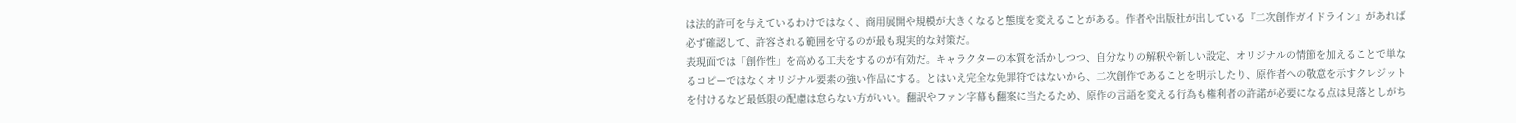は法的許可を与えているわけではなく、商用展開や規模が大きくなると態度を変えることがある。作者や出版社が出している『二次創作ガイドライン』があれば必ず確認して、許容される範囲を守るのが最も現実的な対策だ。
表現面では「創作性」を高める工夫をするのが有効だ。キャラクターの本質を活かしつつ、自分なりの解釈や新しい設定、オリジナルの情節を加えることで単なるコピーではなくオリジナル要素の強い作品にする。とはいえ完全な免罪符ではないから、二次創作であることを明示したり、原作者への敬意を示すクレジットを付けるなど最低限の配慮は怠らない方がいい。翻訳やファン字幕も翻案に当たるため、原作の言語を変える行為も権利者の許諾が必要になる点は見落としがち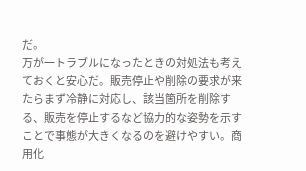だ。
万が一トラブルになったときの対処法も考えておくと安心だ。販売停止や削除の要求が来たらまず冷静に対応し、該当箇所を削除する、販売を停止するなど協力的な姿勢を示すことで事態が大きくなるのを避けやすい。商用化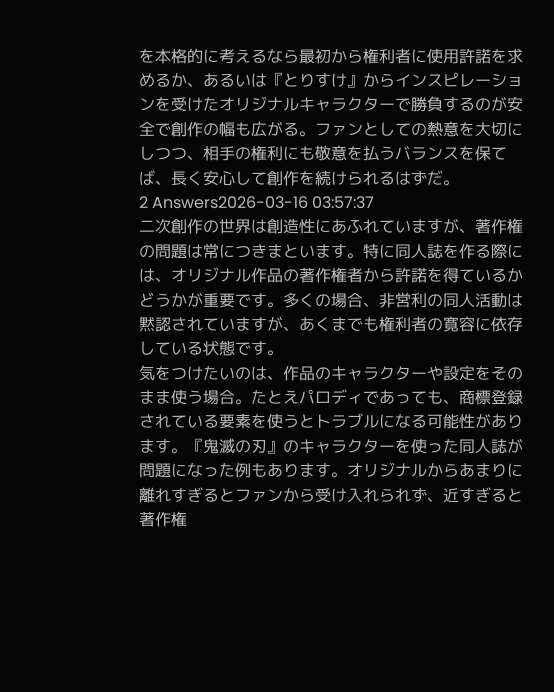を本格的に考えるなら最初から権利者に使用許諾を求めるか、あるいは『とりすけ』からインスピレーションを受けたオリジナルキャラクターで勝負するのが安全で創作の幅も広がる。ファンとしての熱意を大切にしつつ、相手の権利にも敬意を払うバランスを保てば、長く安心して創作を続けられるはずだ。
2 Answers2026-03-16 03:57:37
二次創作の世界は創造性にあふれていますが、著作権の問題は常につきまといます。特に同人誌を作る際には、オリジナル作品の著作権者から許諾を得ているかどうかが重要です。多くの場合、非営利の同人活動は黙認されていますが、あくまでも権利者の寛容に依存している状態です。
気をつけたいのは、作品のキャラクターや設定をそのまま使う場合。たとえパロディであっても、商標登録されている要素を使うとトラブルになる可能性があります。『鬼滅の刃』のキャラクターを使った同人誌が問題になった例もあります。オリジナルからあまりに離れすぎるとファンから受け入れられず、近すぎると著作権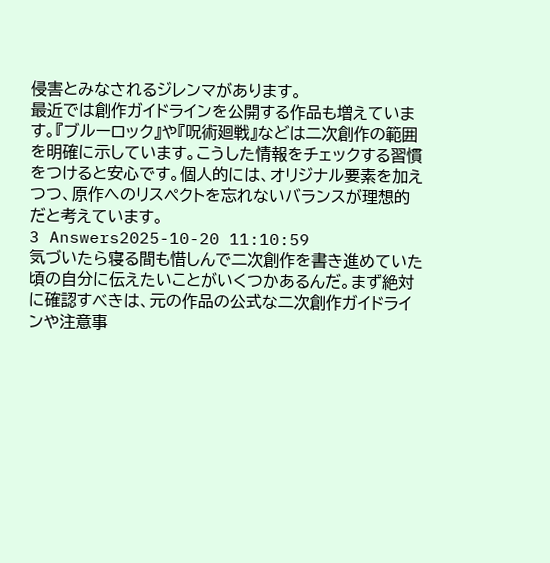侵害とみなされるジレンマがあります。
最近では創作ガイドラインを公開する作品も増えています。『ブルーロック』や『呪術廻戦』などは二次創作の範囲を明確に示しています。こうした情報をチェックする習慣をつけると安心です。個人的には、オリジナル要素を加えつつ、原作へのリスペクトを忘れないバランスが理想的だと考えています。
3 Answers2025-10-20 11:10:59
気づいたら寝る間も惜しんで二次創作を書き進めていた頃の自分に伝えたいことがいくつかあるんだ。まず絶対に確認すべきは、元の作品の公式な二次創作ガイドラインや注意事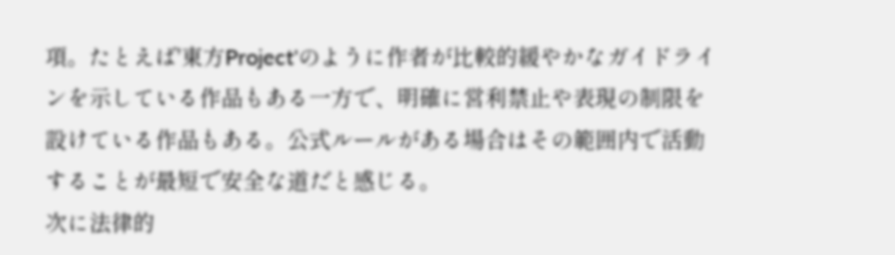項。たとえば'東方Project'のように作者が比較的緩やかなガイドラインを示している作品もある一方で、明確に営利禁止や表現の制限を設けている作品もある。公式ルールがある場合はその範囲内で活動することが最短で安全な道だと感じる。
次に法律的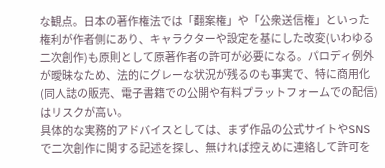な観点。日本の著作権法では「翻案権」や「公衆送信権」といった権利が作者側にあり、キャラクターや設定を基にした改変(いわゆる二次創作)も原則として原著作者の許可が必要になる。パロディ例外が曖昧なため、法的にグレーな状況が残るのも事実で、特に商用化(同人誌の販売、電子書籍での公開や有料プラットフォームでの配信)はリスクが高い。
具体的な実務的アドバイスとしては、まず作品の公式サイトやSNSで二次創作に関する記述を探し、無ければ控えめに連絡して許可を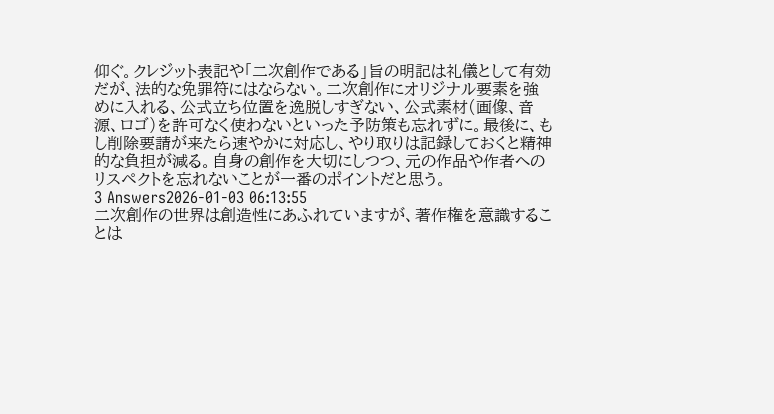仰ぐ。クレジット表記や「二次創作である」旨の明記は礼儀として有効だが、法的な免罪符にはならない。二次創作にオリジナル要素を強めに入れる、公式立ち位置を逸脱しすぎない、公式素材(画像、音源、ロゴ)を許可なく使わないといった予防策も忘れずに。最後に、もし削除要請が来たら速やかに対応し、やり取りは記録しておくと精神的な負担が減る。自身の創作を大切にしつつ、元の作品や作者へのリスペクトを忘れないことが一番のポイントだと思う。
3 Answers2026-01-03 06:13:55
二次創作の世界は創造性にあふれていますが、著作権を意識することは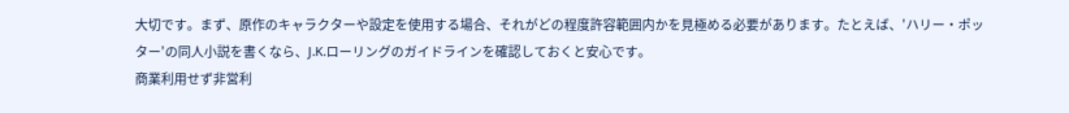大切です。まず、原作のキャラクターや設定を使用する場合、それがどの程度許容範囲内かを見極める必要があります。たとえば、'ハリー・ポッター'の同人小説を書くなら、J.K.ローリングのガイドラインを確認しておくと安心です。
商業利用せず非営利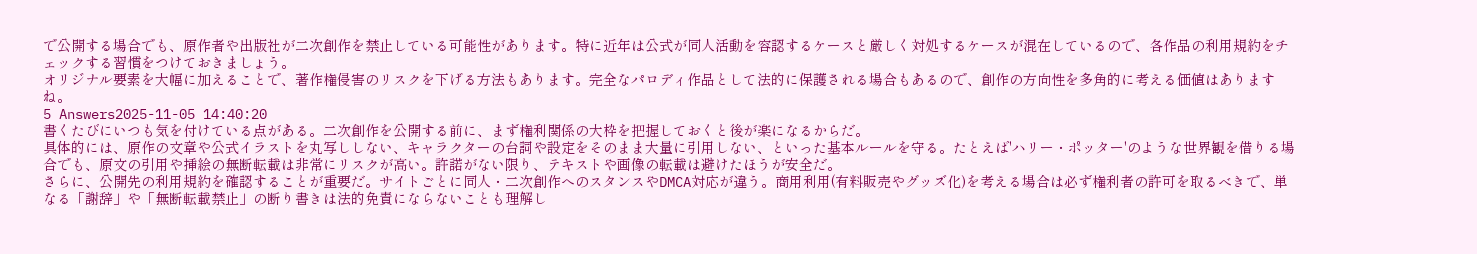で公開する場合でも、原作者や出版社が二次創作を禁止している可能性があります。特に近年は公式が同人活動を容認するケースと厳しく対処するケースが混在しているので、各作品の利用規約をチェックする習慣をつけておきましょう。
オリジナル要素を大幅に加えることで、著作権侵害のリスクを下げる方法もあります。完全なパロディ作品として法的に保護される場合もあるので、創作の方向性を多角的に考える価値はありますね。
5 Answers2025-11-05 14:40:20
書くたびにいつも気を付けている点がある。二次創作を公開する前に、まず権利関係の大枠を把握しておくと後が楽になるからだ。
具体的には、原作の文章や公式イラストを丸写ししない、キャラクターの台詞や設定をそのまま大量に引用しない、といった基本ルールを守る。たとえば'ハリー・ポッター'のような世界観を借りる場合でも、原文の引用や挿絵の無断転載は非常にリスクが高い。許諾がない限り、テキストや画像の転載は避けたほうが安全だ。
さらに、公開先の利用規約を確認することが重要だ。サイトごとに同人・二次創作へのスタンスやDMCA対応が違う。商用利用(有料販売やグッズ化)を考える場合は必ず権利者の許可を取るべきで、単なる「謝辞」や「無断転載禁止」の断り書きは法的免責にならないことも理解し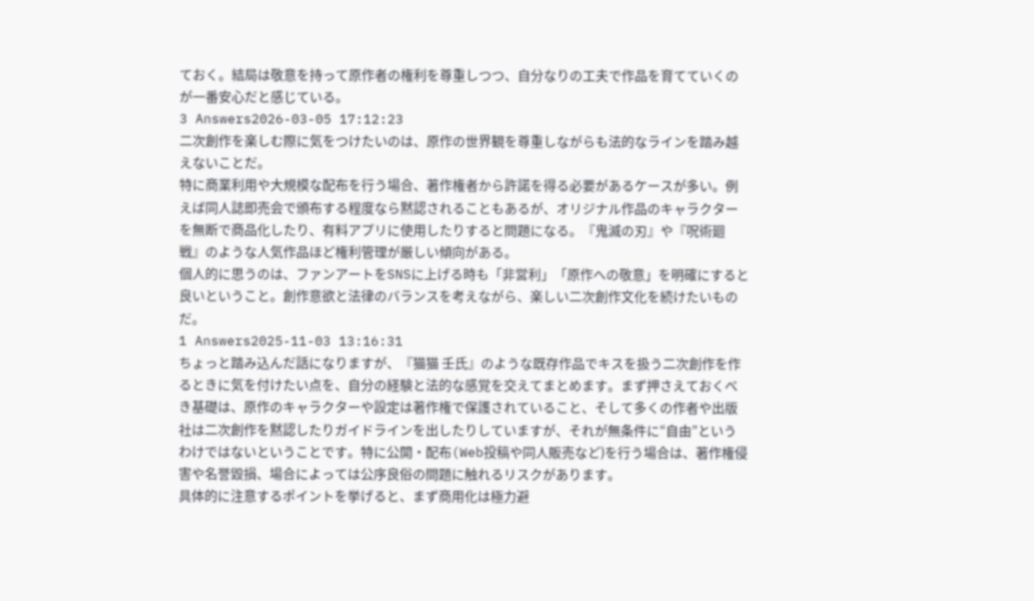ておく。結局は敬意を持って原作者の権利を尊重しつつ、自分なりの工夫で作品を育てていくのが一番安心だと感じている。
3 Answers2026-03-05 17:12:23
二次創作を楽しむ際に気をつけたいのは、原作の世界観を尊重しながらも法的なラインを踏み越えないことだ。
特に商業利用や大規模な配布を行う場合、著作権者から許諾を得る必要があるケースが多い。例えば同人誌即売会で頒布する程度なら黙認されることもあるが、オリジナル作品のキャラクターを無断で商品化したり、有料アプリに使用したりすると問題になる。『鬼滅の刃』や『呪術廻戦』のような人気作品ほど権利管理が厳しい傾向がある。
個人的に思うのは、ファンアートをSNSに上げる時も「非営利」「原作への敬意」を明確にすると良いということ。創作意欲と法律のバランスを考えながら、楽しい二次創作文化を続けたいものだ。
1 Answers2025-11-03 13:16:31
ちょっと踏み込んだ話になりますが、『猫猫 壬氏』のような既存作品でキスを扱う二次創作を作るときに気を付けたい点を、自分の経験と法的な感覚を交えてまとめます。まず押さえておくべき基礎は、原作のキャラクターや設定は著作権で保護されていること、そして多くの作者や出版社は二次創作を黙認したりガイドラインを出したりしていますが、それが無条件に“自由”というわけではないということです。特に公開・配布(Web投稿や同人販売など)を行う場合は、著作権侵害や名誉毀損、場合によっては公序良俗の問題に触れるリスクがあります。
具体的に注意するポイントを挙げると、まず商用化は極力避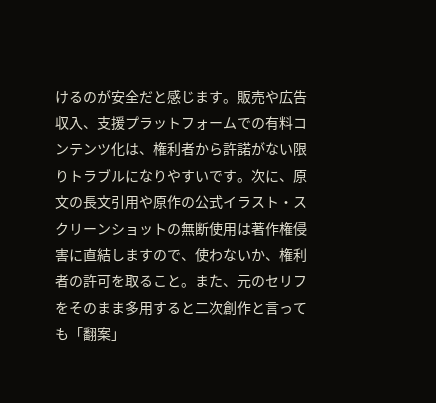けるのが安全だと感じます。販売や広告収入、支援プラットフォームでの有料コンテンツ化は、権利者から許諾がない限りトラブルになりやすいです。次に、原文の長文引用や原作の公式イラスト・スクリーンショットの無断使用は著作権侵害に直結しますので、使わないか、権利者の許可を取ること。また、元のセリフをそのまま多用すると二次創作と言っても「翻案」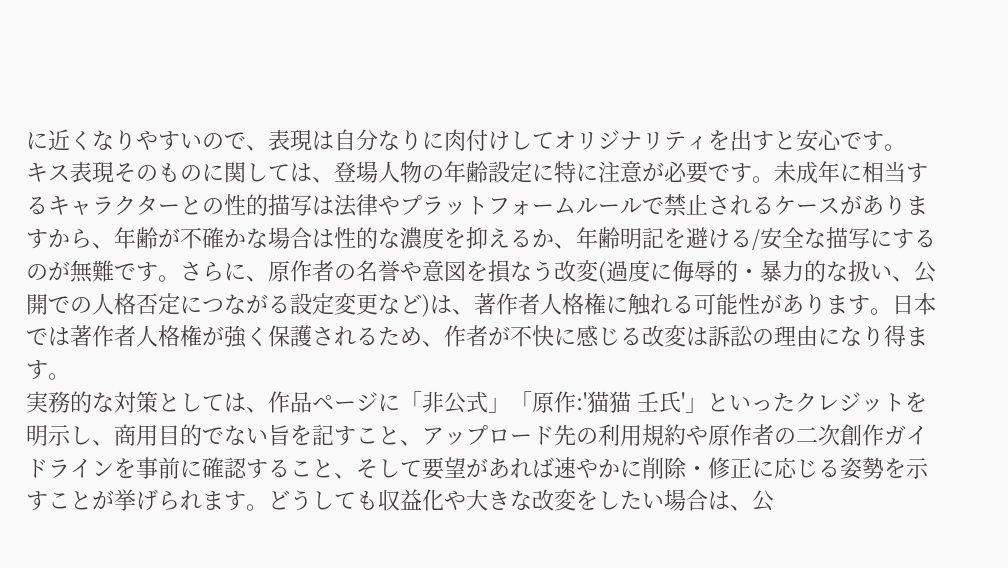に近くなりやすいので、表現は自分なりに肉付けしてオリジナリティを出すと安心です。
キス表現そのものに関しては、登場人物の年齢設定に特に注意が必要です。未成年に相当するキャラクターとの性的描写は法律やプラットフォームルールで禁止されるケースがありますから、年齢が不確かな場合は性的な濃度を抑えるか、年齢明記を避ける/安全な描写にするのが無難です。さらに、原作者の名誉や意図を損なう改変(過度に侮辱的・暴力的な扱い、公開での人格否定につながる設定変更など)は、著作者人格権に触れる可能性があります。日本では著作者人格権が強く保護されるため、作者が不快に感じる改変は訴訟の理由になり得ます。
実務的な対策としては、作品ページに「非公式」「原作:'猫猫 壬氏'」といったクレジットを明示し、商用目的でない旨を記すこと、アップロード先の利用規約や原作者の二次創作ガイドラインを事前に確認すること、そして要望があれば速やかに削除・修正に応じる姿勢を示すことが挙げられます。どうしても収益化や大きな改変をしたい場合は、公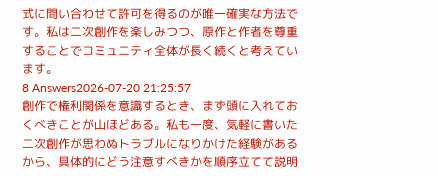式に問い合わせて許可を得るのが唯一確実な方法です。私は二次創作を楽しみつつ、原作と作者を尊重することでコミュニティ全体が長く続くと考えています。
8 Answers2026-07-20 21:25:57
創作で権利関係を意識するとき、まず頭に入れておくべきことが山ほどある。私も一度、気軽に書いた二次創作が思わぬトラブルになりかけた経験があるから、具体的にどう注意すべきかを順序立てて説明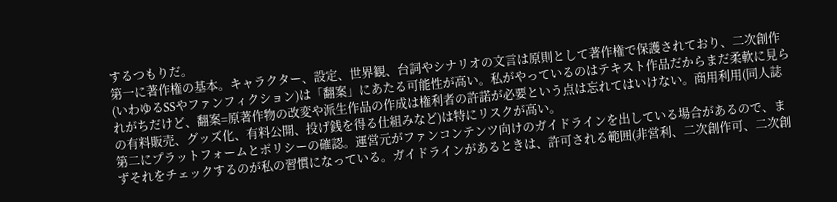するつもりだ。
第一に著作権の基本。キャラクター、設定、世界観、台詞やシナリオの文言は原則として著作権で保護されており、二次創作(いわゆるSSやファンフィクション)は「翻案」にあたる可能性が高い。私がやっているのはテキスト作品だからまだ柔軟に見られがちだけど、翻案=原著作物の改変や派生作品の作成は権利者の許諾が必要という点は忘れてはいけない。商用利用(同人誌の有料販売、グッズ化、有料公開、投げ銭を得る仕組みなど)は特にリスクが高い。
第二にプラットフォームとポリシーの確認。運営元がファンコンテンツ向けのガイドラインを出している場合があるので、まずそれをチェックするのが私の習慣になっている。ガイドラインがあるときは、許可される範囲(非営利、二次創作可、二次創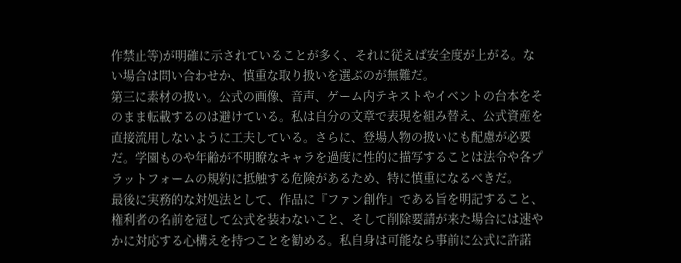作禁止等)が明確に示されていることが多く、それに従えば安全度が上がる。ない場合は問い合わせか、慎重な取り扱いを選ぶのが無難だ。
第三に素材の扱い。公式の画像、音声、ゲーム内テキストやイベントの台本をそのまま転載するのは避けている。私は自分の文章で表現を組み替え、公式資産を直接流用しないように工夫している。さらに、登場人物の扱いにも配慮が必要だ。学園ものや年齢が不明瞭なキャラを過度に性的に描写することは法令や各プラットフォームの規約に抵触する危険があるため、特に慎重になるべきだ。
最後に実務的な対処法として、作品に『ファン創作』である旨を明記すること、権利者の名前を冠して公式を装わないこと、そして削除要請が来た場合には速やかに対応する心構えを持つことを勧める。私自身は可能なら事前に公式に許諾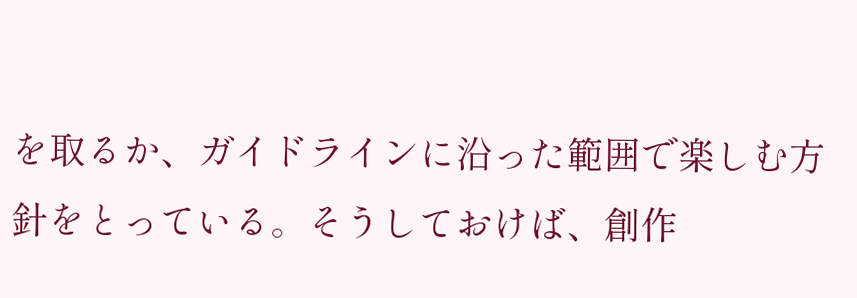を取るか、ガイドラインに沿った範囲で楽しむ方針をとっている。そうしておけば、創作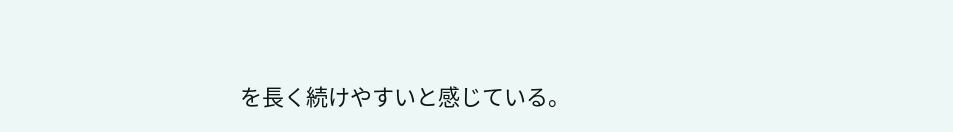を長く続けやすいと感じている。